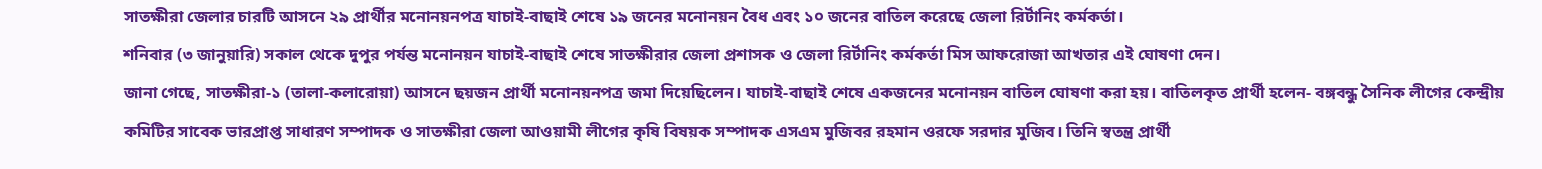সাতক্ষীরা জেলার চারটি আসনে ২৯ প্রার্থীর মনোনয়নপত্র যাচাই-বাছাই শেষে ১৯ জনের মনোনয়ন বৈধ এবং ১০ জনের বাতিল করেছে জেলা রির্টানিং কর্মকর্তা।
শনিবার (৩ জানুয়ারি) সকাল থেকে দুপুর পর্যন্ত মনোনয়ন যাচাই-বাছাই শেষে সাতক্ষীরার জেলা প্রশাসক ও জেলা রির্টানিং কর্মকর্তা মিস আফরোজা আখতার এই ঘোষণা দেন।
জানা গেছে, সাতক্ষীরা-১ (তালা-কলারোয়া) আসনে ছয়জন প্রার্থী মনোনয়নপত্র জমা দিয়েছিলেন। যাচাই-বাছাই শেষে একজনের মনোনয়ন বাতিল ঘোষণা করা হয়। বাতিলকৃত প্রার্থী হলেন- বঙ্গবন্ধু সৈনিক লীগের কেন্দ্রীয় কমিটির সাবেক ভারপ্রাপ্ত সাধারণ সম্পাদক ও সাতক্ষীরা জেলা আওয়ামী লীগের কৃষি বিষয়ক সম্পাদক এসএম মুজিবর রহমান ওরফে সরদার মুজিব। তিনি স্বতন্ত্র প্রার্থী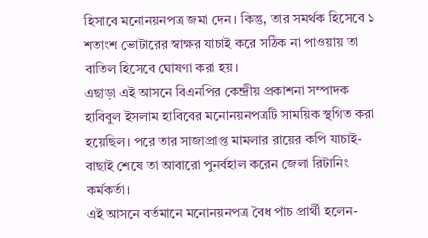হিসাবে মনোনয়নপত্র জমা দেন। কিন্তু, তার সমর্থক হিসেবে ১ শতাংশ ভোটারের স্বাক্ষর যাচাই করে সঠিক না পাওয়ায় তা বাতিল হিসেবে ঘোষণা করা হয়।
এছাড়া এই আসনে বিএনপির কেন্দ্রীয় প্রকাশনা সম্পাদক হাবিবুল ইসলাম হাবিবের মনোনয়নপত্রটি সাময়িক স্থগিত করা হয়েছিল। পরে তার সাজাপ্রাপ্ত মামলার রায়ের কপি যাচাই-বাছাই শেষে তা আবারো পুনর্বহাল করেন জেলা রিটানিং কর্মকর্তা।
এই আসনে বর্তমানে মনোনয়নপত্র বৈধ পাঁচ প্রার্থী হলেন-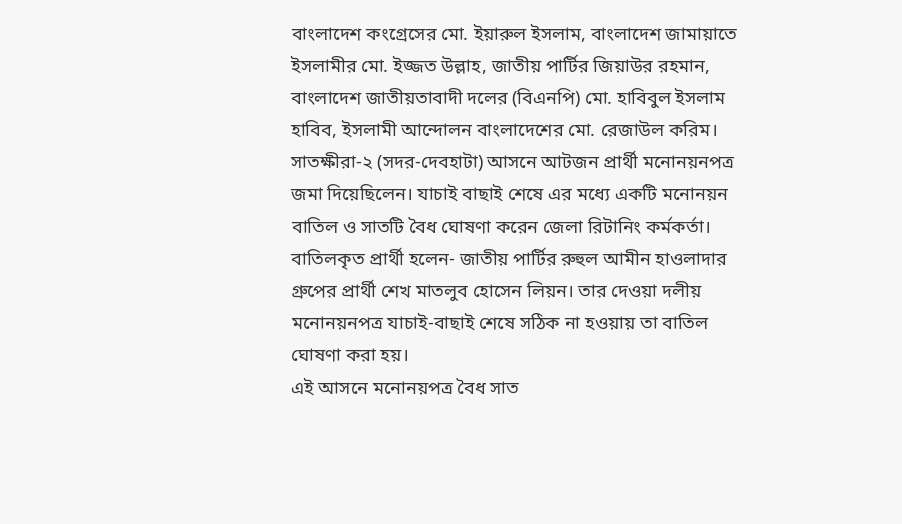বাংলাদেশ কংগ্রেসের মো. ইয়ারুল ইসলাম, বাংলাদেশ জামায়াতে ইসলামীর মো. ইজ্জত উল্লাহ, জাতীয় পার্টির জিয়াউর রহমান, বাংলাদেশ জাতীয়তাবাদী দলের (বিএনপি) মো. হাবিবুল ইসলাম হাবিব, ইসলামী আন্দোলন বাংলাদেশের মো. রেজাউল করিম।
সাতক্ষীরা-২ (সদর-দেবহাটা) আসনে আটজন প্রার্থী মনোনয়নপত্র জমা দিয়েছিলেন। যাচাই বাছাই শেষে এর মধ্যে একটি মনোনয়ন বাতিল ও সাতটি বৈধ ঘোষণা করেন জেলা রিটানিং কর্মকর্তা। বাতিলকৃত প্রার্থী হলেন- জাতীয় পার্টির রুহুল আমীন হাওলাদার গ্রুপের প্রার্থী শেখ মাতলুব হোসেন লিয়ন। তার দেওয়া দলীয় মনোনয়নপত্র যাচাই-বাছাই শেষে সঠিক না হওয়ায় তা বাতিল ঘোষণা করা হয়।
এই আসনে মনোনয়পত্র বৈধ সাত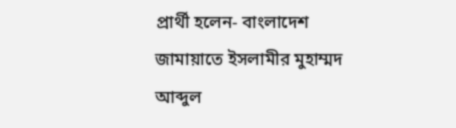প্রার্থী হলেন- বাংলাদেশ জামায়াতে ইসলামীর মুহাম্মদ আব্দুল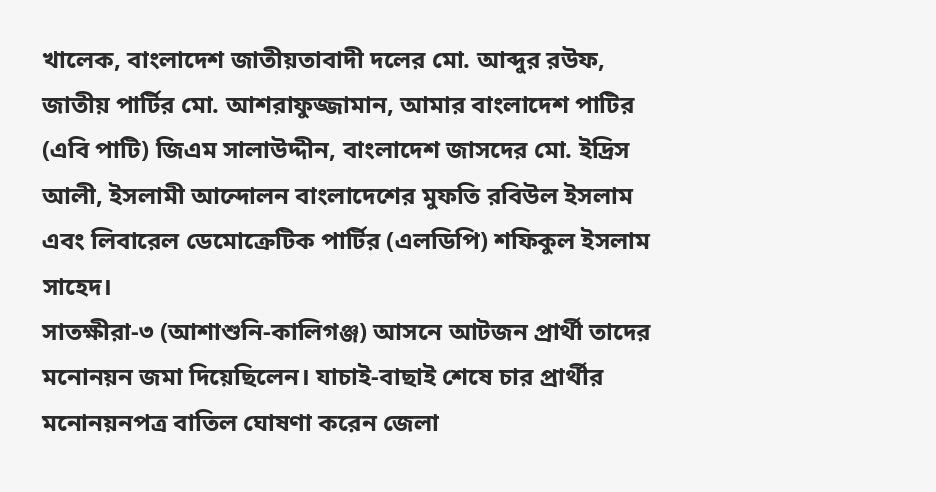খালেক, বাংলাদেশ জাতীয়তাবাদী দলের মো. আব্দুর রউফ, জাতীয় পার্টির মো. আশরাফুজ্জামান, আমার বাংলাদেশ পাটির (এবি পাটি) জিএম সালাউদ্দীন, বাংলাদেশ জাসদের মো. ইদ্রিস আলী, ইসলামী আন্দোলন বাংলাদেশের মুফতি রবিউল ইসলাম এবং লিবারেল ডেমোক্রেটিক পার্টির (এলডিপি) শফিকুল ইসলাম সাহেদ।
সাতক্ষীরা-৩ (আশাশুনি-কালিগঞ্জ) আসনে আটজন প্রার্থী তাদের মনোনয়ন জমা দিয়েছিলেন। যাচাই-বাছাই শেষে চার প্রার্থীর মনোনয়নপত্র বাতিল ঘোষণা করেন জেলা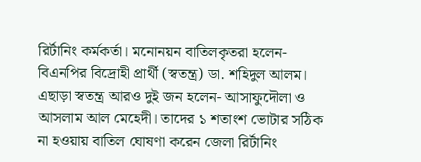রির্টানিং কর্মকর্তা। মনোনয়ন বাতিলকৃতরা হলেন- বিএনপির বিদ্রোহী প্রার্থী (স্বতন্ত্র) ডা. শহিদুল আলম। এছাড়া স্বতন্ত্র আরও দুই জন হলেন- আসাফুদৌলা ও আসলাম আল মেহেদী। তাদের ১ শতাংশ ভোটার সঠিক না হওয়ায় বাতিল ঘোষণা করেন জেলা রির্টানিং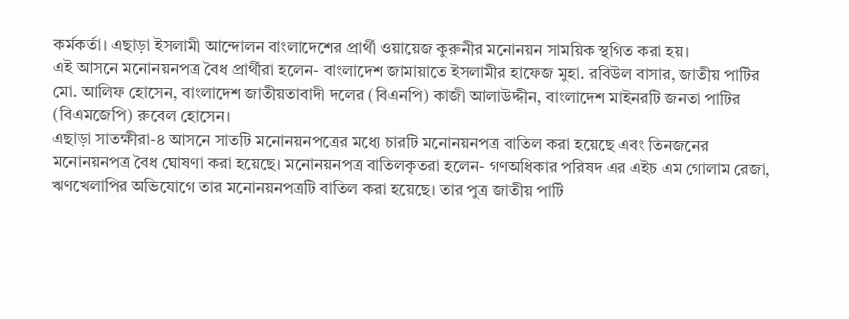কর্মকর্তা। এছাড়া ইসলামী আন্দোলন বাংলাদেশের প্রার্থী ওয়ায়েজ কুরুনীর মনোনয়ন সাময়িক স্থগিত করা হয়।
এই আসনে মনোনয়নপত্র বৈধ প্রার্থীরা হলেন- বাংলাদেশ জামায়াতে ইসলামীর হাফেজ মুহা. রবিউল বাসার, জাতীয় পার্টির মো. আলিফ হোসেন, বাংলাদেশ জাতীয়তাবাদী দলের (বিএনপি) কাজী আলাউদ্দীন, বাংলাদেশ মাইনরটি জনতা পাটির (বিএমজেপি) রুবেল হোসেন।
এছাড়া সাতক্ষীরা-৪ আসনে সাতটি মনোনয়নপত্রের মধ্যে চারটি মনোনয়নপত্র বাতিল করা হয়েছে এবং তিনজনের মনোনয়নপত্র বৈধ ঘোষণা করা হয়েছে। মনোনয়নপত্র বাতিলকৃতরা হলেন- গণঅধিকার পরিষদ এর এইচ এম গোলাম রেজা, ঋণখেলাপির অভিযোগে তার মনোনয়নপত্রটি বাতিল করা হয়েছে। তার পুত্র জাতীয় পার্টি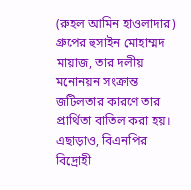(রুহল আমিন হাওলাদার) গ্রুপের হুসাইন মোহাম্মদ মায়াজ, তার দলীয় মনোনয়ন সংক্রান্ত জটিলতার কারণে তার প্রার্থিতা বাতিল করা হয়। এছাড়াও, বিএনপির বিদ্রোহী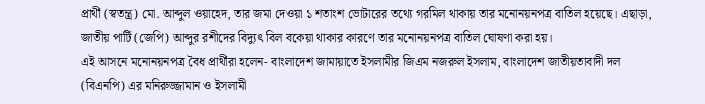প্রার্থী (স্বতন্ত্র) মো. আব্দুল ওয়াহেদ, তার জমা দেওয়া ১ শতাংশ ভোটারের তথ্যে গরমিল থাকায় তার মনোনয়নপত্র বাতিল হয়েছে। এছাড়া, জাতীয় পার্টি (জেপি) আব্দুর রশীদের বিদ্যুৎ বিল বকেয়া থাকার কারণে তার মনোনয়নপত্র বাতিল ঘোষণা করা হয়।
এই আসনে মনোনয়নপত্র বৈধ প্রার্থীরা হলেন- বাংলাদেশ জামায়াতে ইসলামীর জিএম নজরুল ইসলাম, বাংলাদেশ জাতীয়তাবাদী দল (বিএনপি) এর মনিরুজ্জামান ও ইসলামী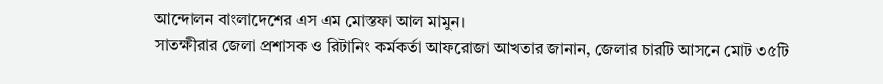আন্দোলন বাংলাদেশের এস এম মোস্তফা আল মামুন।
সাতক্ষীরার জেলা প্রশাসক ও রিটানিং কর্মকর্তা আফরোজা আখতার জানান, জেলার চারটি আসনে মোট ৩৫টি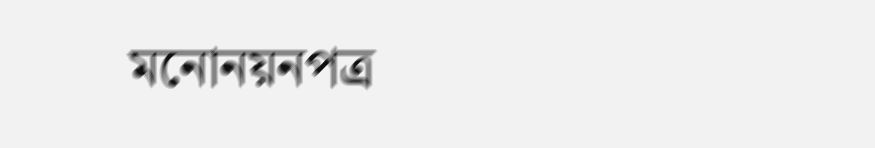মনোনয়নপত্র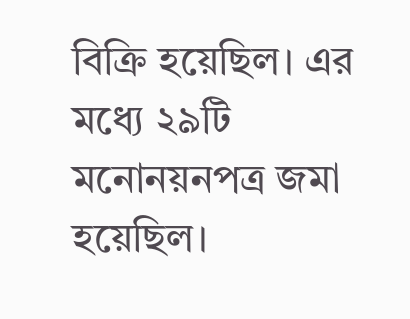বিক্রি হয়েছিল। এর মধ্যে ২৯টি মনোনয়নপত্র জমা হয়েছিল।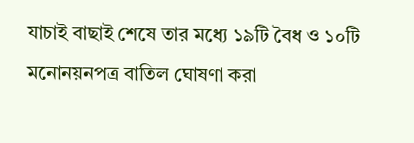যাচাই বাছাই শেষে তার মধ্যে ১৯টি বৈধ ও ১০টি মনোনয়নপত্র বাতিল ঘোষণা করা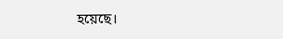হয়েছে।